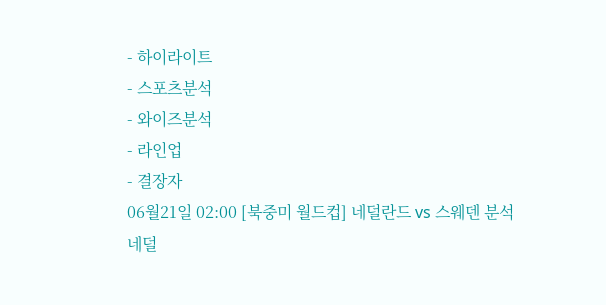- 하이라이트
- 스포츠분석
- 와이즈분석
- 라인업
- 결장자
06월21일 02:00 [북중미 월드컵] 네덜란드 vs 스웨덴 분석
네덜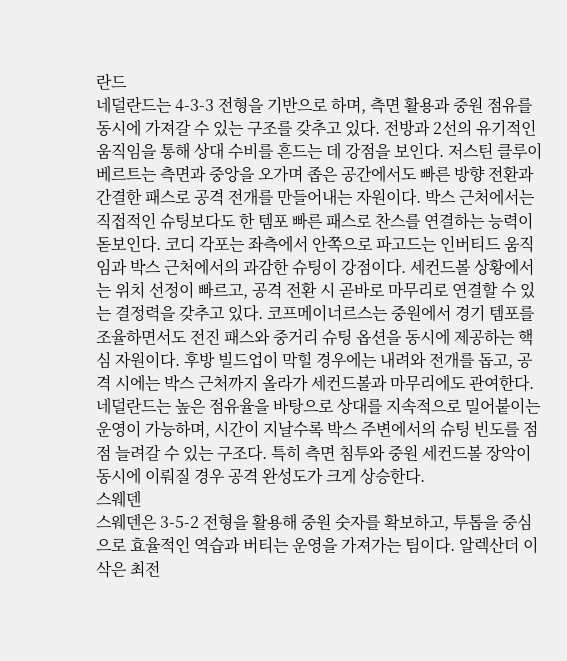란드
네덜란드는 4-3-3 전형을 기반으로 하며, 측면 활용과 중원 점유를 동시에 가져갈 수 있는 구조를 갖추고 있다. 전방과 2선의 유기적인 움직임을 통해 상대 수비를 흔드는 데 강점을 보인다. 저스틴 클루이베르트는 측면과 중앙을 오가며 좁은 공간에서도 빠른 방향 전환과 간결한 패스로 공격 전개를 만들어내는 자원이다. 박스 근처에서는 직접적인 슈팅보다도 한 템포 빠른 패스로 찬스를 연결하는 능력이 돋보인다. 코디 각포는 좌측에서 안쪽으로 파고드는 인버티드 움직임과 박스 근처에서의 과감한 슈팅이 강점이다. 세컨드볼 상황에서는 위치 선정이 빠르고, 공격 전환 시 곧바로 마무리로 연결할 수 있는 결정력을 갖추고 있다. 코프메이너르스는 중원에서 경기 템포를 조율하면서도 전진 패스와 중거리 슈팅 옵션을 동시에 제공하는 핵심 자원이다. 후방 빌드업이 막힐 경우에는 내려와 전개를 돕고, 공격 시에는 박스 근처까지 올라가 세컨드볼과 마무리에도 관여한다. 네덜란드는 높은 점유율을 바탕으로 상대를 지속적으로 밀어붙이는 운영이 가능하며, 시간이 지날수록 박스 주변에서의 슈팅 빈도를 점점 늘려갈 수 있는 구조다. 특히 측면 침투와 중원 세컨드볼 장악이 동시에 이뤄질 경우 공격 완성도가 크게 상승한다.
스웨덴
스웨덴은 3-5-2 전형을 활용해 중원 숫자를 확보하고, 투톱을 중심으로 효율적인 역습과 버티는 운영을 가져가는 팀이다. 알렉산더 이삭은 최전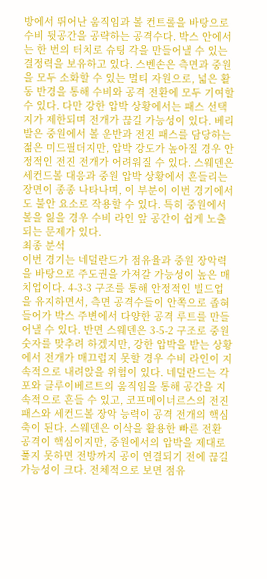방에서 뛰어난 움직임과 볼 컨트롤을 바탕으로 수비 뒷공간을 공략하는 공격수다. 박스 안에서는 한 번의 터치로 슈팅 각을 만들어낼 수 있는 결정력을 보유하고 있다. 스벤손은 측면과 중원을 모두 소화할 수 있는 멀티 자원으로, 넓은 활동 반경을 통해 수비와 공격 전환에 모두 기여할 수 있다. 다만 강한 압박 상황에서는 패스 선택지가 제한되며 전개가 끊길 가능성이 있다. 베리발은 중원에서 볼 운반과 전진 패스를 담당하는 젊은 미드필더지만, 압박 강도가 높아질 경우 안정적인 전진 전개가 어려워질 수 있다. 스웨덴은 세컨드볼 대응과 중원 압박 상황에서 흔들리는 장면이 종종 나타나며, 이 부분이 이번 경기에서도 불안 요소로 작용할 수 있다. 특히 중원에서 볼을 잃을 경우 수비 라인 앞 공간이 쉽게 노출되는 문제가 있다.
최종 분석
이번 경기는 네덜란드가 점유율과 중원 장악력을 바탕으로 주도권을 가져갈 가능성이 높은 매치업이다. 4-3-3 구조를 통해 안정적인 빌드업을 유지하면서, 측면 공격수들이 안쪽으로 좁혀 들어가 박스 주변에서 다양한 공격 루트를 만들어낼 수 있다. 반면 스웨덴은 3-5-2 구조로 중원 숫자를 맞추려 하겠지만, 강한 압박을 받는 상황에서 전개가 매끄럽지 못할 경우 수비 라인이 지속적으로 내려앉을 위험이 있다. 네덜란드는 각포와 클루이베르트의 움직임을 통해 공간을 지속적으로 흔들 수 있고, 코프메이너르스의 전진 패스와 세컨드볼 장악 능력이 공격 전개의 핵심 축이 된다. 스웨덴은 이삭을 활용한 빠른 전환 공격이 핵심이지만, 중원에서의 압박을 제대로 풀지 못하면 전방까지 공이 연결되기 전에 끊길 가능성이 크다. 전체적으로 보면 점유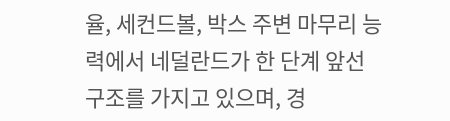율, 세컨드볼, 박스 주변 마무리 능력에서 네덜란드가 한 단계 앞선 구조를 가지고 있으며, 경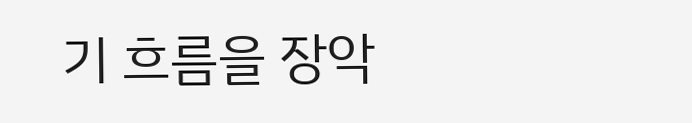기 흐름을 장악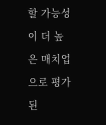할 가능성이 더 높은 매치업으로 평가된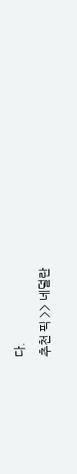다.
추천 픽 >> 네덜란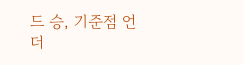드 승, 기준점 언더